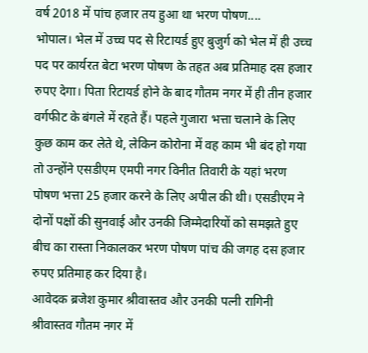वर्ष 2018 में पांच हजार तय हुआ था भरण पोषण....
भोपाल। भेल में उच्च पद से रिटायर्ड हुए बुजुर्ग को भेल में ही उच्च पद पर कार्यरत बेटा भरण पोषण के तहत अब प्रतिमाह दस हजार रुपए देगा। पिता रिटायर्ड होने के बाद गौतम नगर में ही तीन हजार वर्गफीट के बंगले में रहते हैं। पहले गुजारा भत्ता चलाने के लिए कुछ काम कर लेते थे, लेकिन कोरोना में वह काम भी बंद हो गया तो उन्होंने एसडीएम एमपी नगर विनीत तिवारी के यहां भरण पोषण भत्ता 25 हजार करने के लिए अपील की थी। एसडीएम ने दोनों पक्षों की सुनवाई और उनकी जिम्मेदारियों को समझते हुए बीच का रास्ता निकालकर भरण पोषण पांच की जगह दस हजार रुपए प्रतिमाह कर दिया है।
आवेदक ब्रजेश कुमार श्रीवास्तव और उनकी पत्नी रागिनी श्रीवास्तव गौतम नगर में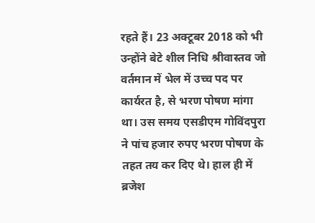रहते हैं। 23 अक्टूबर 2018 को भी उन्होंने बेटे शील निधि श्रीवास्तव जो वर्तमान में भेल में उच्च पद पर कार्यरत है, से भरण पोषण मांगा था। उस समय एसडीएम गोविंदपुरा ने पांच हजार रुपए भरण पोषण के तहत तय कर दिए थे। हाल ही में ब्रजेश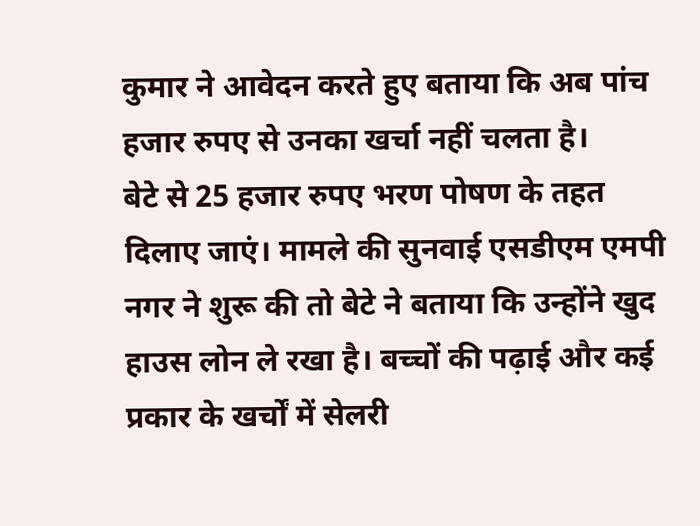कुमार ने आवेदन करते हुए बताया कि अब पांच हजार रुपए से उनका खर्चा नहीं चलता है।
बेटे से 25 हजार रुपए भरण पोषण के तहत दिलाए जाएं। मामले की सुनवाई एसडीएम एमपी नगर ने शुरू की तो बेटे ने बताया कि उन्होंने खुद हाउस लोन ले रखा है। बच्चों की पढ़ाई और कई प्रकार के खर्चों में सेलरी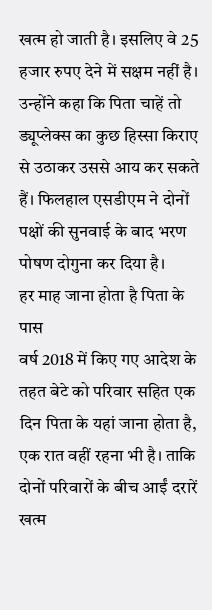खत्म हो जाती है। इसलिए वे 25 हजार रुपए देने में सक्षम नहीं है। उन्होंने कहा कि पिता चाहें तो ड्यूप्लेक्स का कुछ हिस्सा किराए से उठाकर उससे आय कर सकते हैं। फिलहाल एसडीएम ने दोनों पक्षों की सुनवाई के बाद भरण पोषण दोगुना कर दिया है।
हर माह जाना होता है पिता के पास
वर्ष 2018 में किए गए आदेश के तहत बेटे को परिवार सहित एक दिन पिता के यहां जाना होता है, एक रात वहीं रहना भी है। ताकि दोनों परिवारों के बीच आईं दरारें खत्म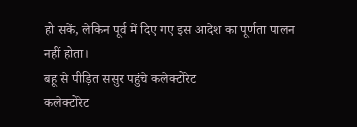हो सकें, लेकिन पूर्व में दिए गए इस आदेश का पूर्णता पालन नहीं होता।
बहू से पीड़ित ससुर पहुंचे कलेक्टोरेट
कलेक्टोरेट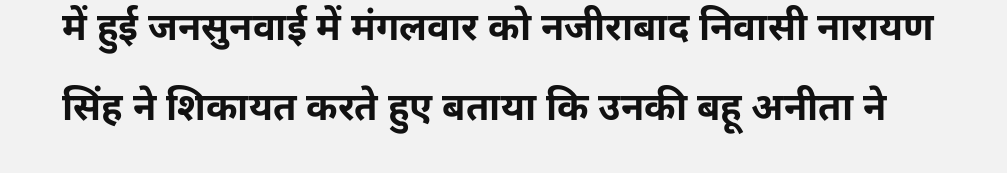में हुई जनसुनवाई में मंगलवार को नजीराबाद निवासी नारायण सिंह ने शिकायत करते हुए बताया कि उनकी बहू अनीता ने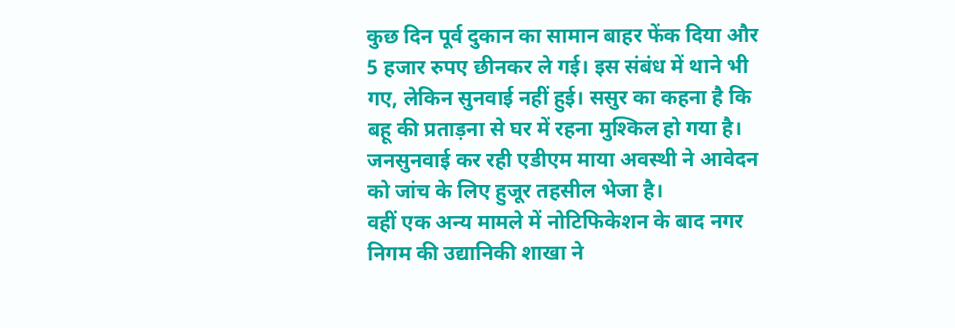कुछ दिन पूर्व दुकान का सामान बाहर फेंक दिया और 5 हजार रुपए छीनकर ले गई। इस संबंध में थाने भी गए, लेकिन सुनवाई नहीं हुई। ससुर का कहना है कि बहू की प्रताड़ना से घर में रहना मुश्किल हो गया है। जनसुनवाई कर रही एडीएम माया अवस्थी ने आवेदन को जांच के लिए हुजूर तहसील भेजा है।
वहीं एक अन्य मामले में नोटिफिकेशन के बाद नगर निगम की उद्यानिकी शाखा ने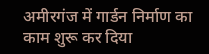अमीरगंज में गार्डन निर्माण का काम शुरू कर दिया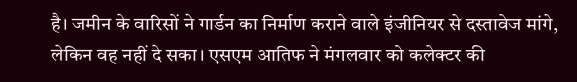है। जमीन के वारिसों ने गार्डन का निर्माण कराने वाले इंजीनियर से दस्तावेज मांगे, लेकिन वह नहीं दे सका। एसएम आतिफ ने मंगलवार को कलेक्टर की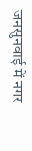जनसुनवाई में नगर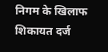निगम के खिलाफ शिकायत दर्ज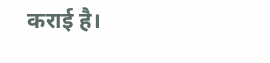कराई है।